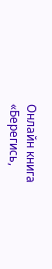Онлайн книга «Берегись,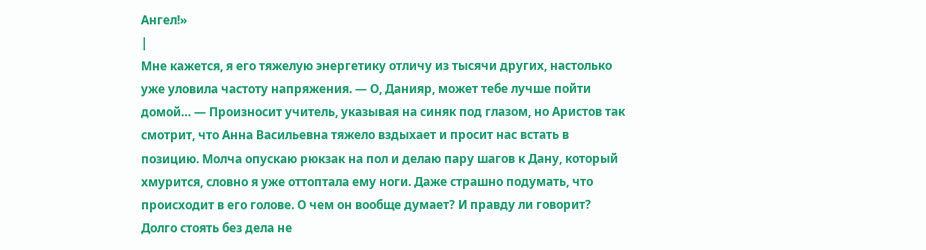Ангел!»
|
Мне кажется, я его тяжелую энергетику отличу из тысячи других, настолько уже уловила частоту напряжения. — О, Данияр, может тебе лучше пойти домой… — Произносит учитель, указывая на синяк под глазом, но Аристов так смотрит, что Анна Васильевна тяжело вздыхает и просит нас встать в позицию. Молча опускаю рюкзак на пол и делаю пару шагов к Дану, который хмурится, словно я уже оттоптала ему ноги. Даже страшно подумать, что происходит в его голове. О чем он вообще думает? И правду ли говорит? Долго стоять без дела не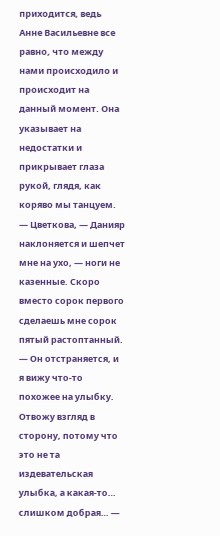приходится, ведь Анне Васильевне все равно, что между нами происходило и происходит на данный момент. Она указывает на недостатки и прикрывает глаза рукой, глядя, как коряво мы танцуем. — Цветкова, — Данияр наклоняется и шепчет мне на ухо, — ноги не казенные. Скоро вместо сорок первого сделаешь мне сорок пятый растоптанный. — Он отстраняется, и я вижу что-то похожее на улыбку. Отвожу взгляд в сторону, потому что это не та издевательская улыбка, а какая-то… слишком добрая… —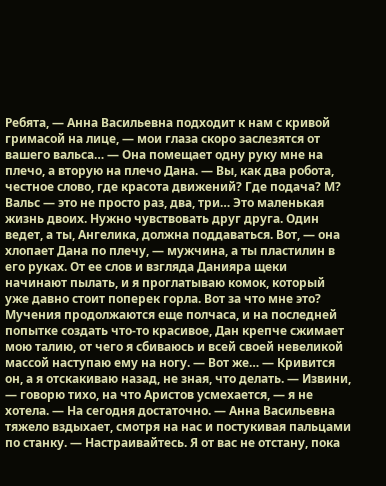Ребята, — Анна Васильевна подходит к нам с кривой гримасой на лице, — мои глаза скоро заслезятся от вашего вальса… — Она помещает одну руку мне на плечо, а вторую на плечо Дана. — Вы, как два робота, честное слово, где красота движений? Где подача? М? Вальс — это не просто раз, два, три… Это маленькая жизнь двоих. Нужно чувствовать друг друга. Один ведет, а ты, Ангелика, должна поддаваться. Вот, — она хлопает Дана по плечу, — мужчина, а ты пластилин в его руках. От ее слов и взгляда Данияра щеки начинают пылать, и я проглатываю комок, который уже давно стоит поперек горла. Вот за что мне это? Мучения продолжаются еще полчаса, и на последней попытке создать что-то красивое, Дан крепче сжимает мою талию, от чего я сбиваюсь и всей своей невеликой массой наступаю ему на ногу. — Вот же… — Кривится он, а я отскакиваю назад, не зная, что делать. — Извини, — говорю тихо, на что Аристов усмехается, — я не хотела. — На сегодня достаточно. — Анна Васильевна тяжело вздыхает, смотря на нас и постукивая пальцами по станку. — Настраивайтесь. Я от вас не отстану, пока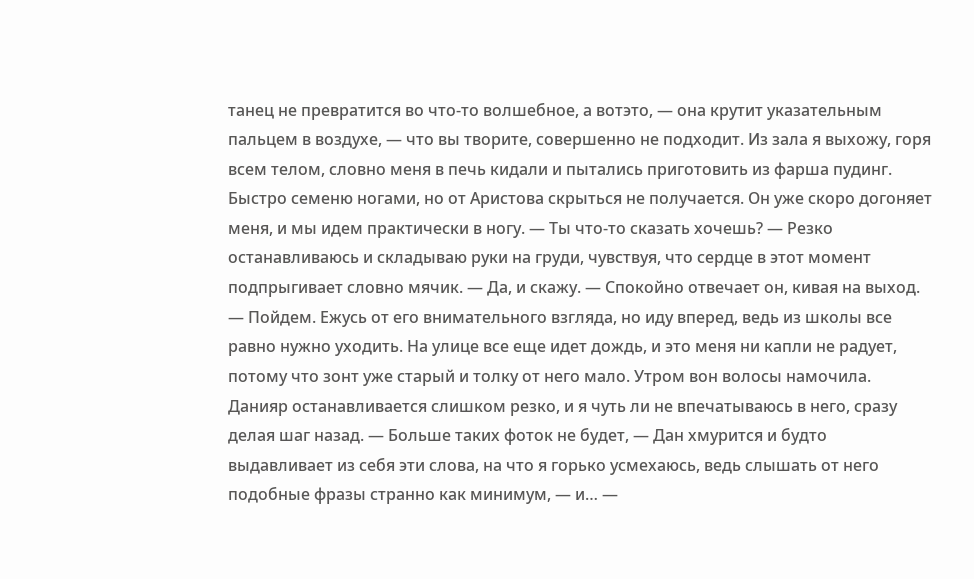танец не превратится во что-то волшебное, а вотэто, — она крутит указательным пальцем в воздухе, — что вы творите, совершенно не подходит. Из зала я выхожу, горя всем телом, словно меня в печь кидали и пытались приготовить из фарша пудинг. Быстро семеню ногами, но от Аристова скрыться не получается. Он уже скоро догоняет меня, и мы идем практически в ногу. — Ты что-то сказать хочешь? — Резко останавливаюсь и складываю руки на груди, чувствуя, что сердце в этот момент подпрыгивает словно мячик. — Да, и скажу. — Спокойно отвечает он, кивая на выход. — Пойдем. Ежусь от его внимательного взгляда, но иду вперед, ведь из школы все равно нужно уходить. На улице все еще идет дождь, и это меня ни капли не радует, потому что зонт уже старый и толку от него мало. Утром вон волосы намочила. Данияр останавливается слишком резко, и я чуть ли не впечатываюсь в него, сразу делая шаг назад. — Больше таких фоток не будет, — Дан хмурится и будто выдавливает из себя эти слова, на что я горько усмехаюсь, ведь слышать от него подобные фразы странно как минимум, — и… —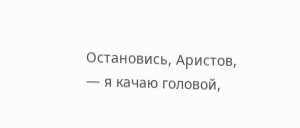Остановись, Аристов, — я качаю головой,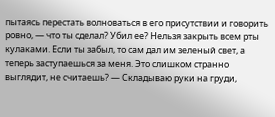пытаясь перестать волноваться в его присутствии и говорить ровно, — что ты сделал? Убил ее? Нельзя закрыть всем рты кулаками. Если ты забыл, то сам дал им зеленый свет, а теперь заступаешься за меня. Это слишком странно выглядит, не считаешь? — Складываю руки на груди,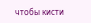чтобы кисти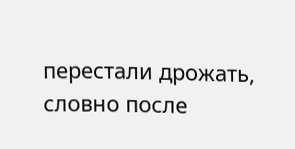перестали дрожать, словно после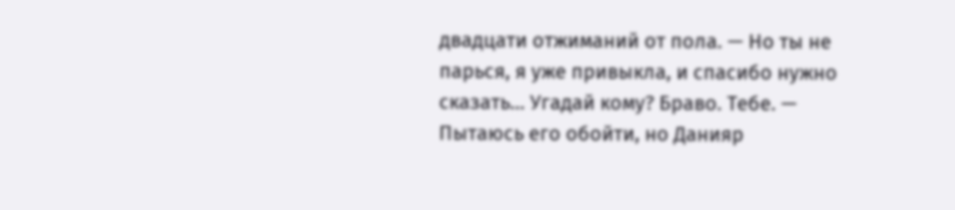двадцати отжиманий от пола. — Но ты не парься, я уже привыкла, и спасибо нужно сказать… Угадай кому? Браво. Тебе. — Пытаюсь его обойти, но Данияр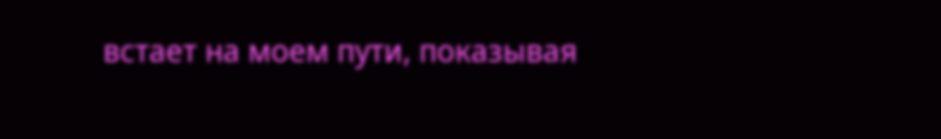встает на моем пути, показывая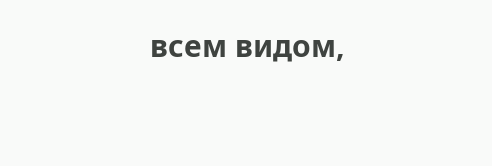всем видом,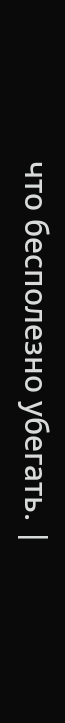что бесполезно убегать. |